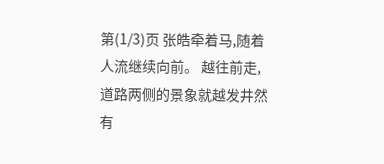第(1/3)页 张皓牵着马,随着人流继续向前。 越往前走,道路两侧的景象就越发井然有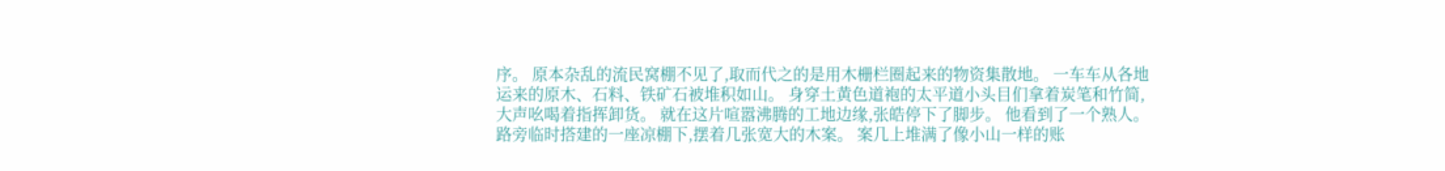序。 原本杂乱的流民窝棚不见了,取而代之的是用木栅栏圈起来的物资集散地。 一车车从各地运来的原木、石料、铁矿石被堆积如山。 身穿土黄色道袍的太平道小头目们拿着炭笔和竹简,大声吆喝着指挥卸货。 就在这片喧嚣沸腾的工地边缘,张皓停下了脚步。 他看到了一个熟人。 路旁临时搭建的一座凉棚下,摆着几张宽大的木案。 案几上堆满了像小山一样的账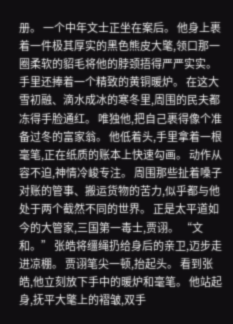册。 一个中年文士正坐在案后。 他身上裹着一件极其厚实的黑色熊皮大氅,领口那一圈柔软的貂毛将他的脖颈捂得严严实实。 手里还捧着一个精致的黄铜暖炉。 在这大雪初融、滴水成冰的寒冬里,周围的民夫都冻得手脸通红。 唯独他,把自己裹得像个准备过冬的富家翁。 他低着头,手里拿着一根毫笔,正在纸质的账本上快速勾画。 动作从容不迫,神情冷峻专注。 周围那些扯着嗓子对账的管事、搬运货物的苦力,似乎都与他处于两个截然不同的世界。 正是太平道如今的大管家,三国第一毒士,贾诩。 “文和。” 张皓将缰绳扔给身后的亲卫,迈步走进凉棚。 贾诩笔尖一顿,抬起头。 看到张皓,他立刻放下手中的暖炉和毫笔。 他站起身,抚平大氅上的褶皱,双手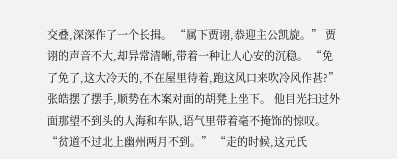交叠,深深作了一个长揖。 “属下贾诩,恭迎主公凯旋。” 贾诩的声音不大,却异常清晰,带着一种让人心安的沉稳。 “免了免了,这大冷天的,不在屋里待着,跑这风口来吹冷风作甚?” 张皓摆了摆手,顺势在木案对面的胡凳上坐下。 他目光扫过外面那望不到头的人海和车队,语气里带着毫不掩饰的惊叹。 “贫道不过北上幽州两月不到。” “走的时候,这元氏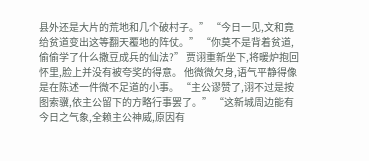县外还是大片的荒地和几个破村子。” “今日一见,文和竟给贫道变出这等翻天覆地的阵仗。” “你莫不是背着贫道,偷偷学了什么撒豆成兵的仙法?” 贾诩重新坐下,将暖炉抱回怀里,脸上并没有被夸奖的得意。 他微微欠身,语气平静得像是在陈述一件微不足道的小事。 “主公谬赞了,诩不过是按图索骥,依主公留下的方略行事罢了。” “这新城周边能有今日之气象,全赖主公神威,原因有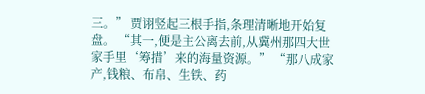三。” 贾诩竖起三根手指,条理清晰地开始复盘。 “其一,便是主公离去前,从冀州那四大世家手里‘筹措’来的海量资源。” “那八成家产,钱粮、布帛、生铁、药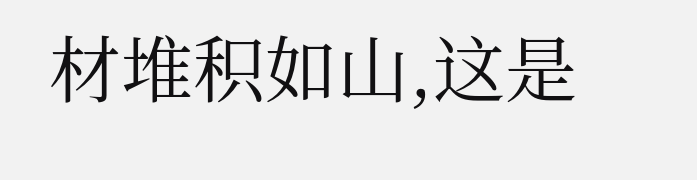材堆积如山,这是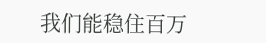我们能稳住百万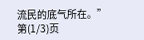流民的底气所在。” 第(1/3)页